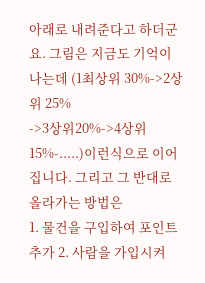아래로 내려준다고 하더군요. 그림은 지금도 기억이 나는데 (1최상위 30%->2상위 25%
->3상위20%->4상위15%-.....)이런식으로 이어집니다. 그리고 그 반대로 올라가는 방법은
1. 물건을 구입하여 포인트 추가 2. 사람을 가입시켜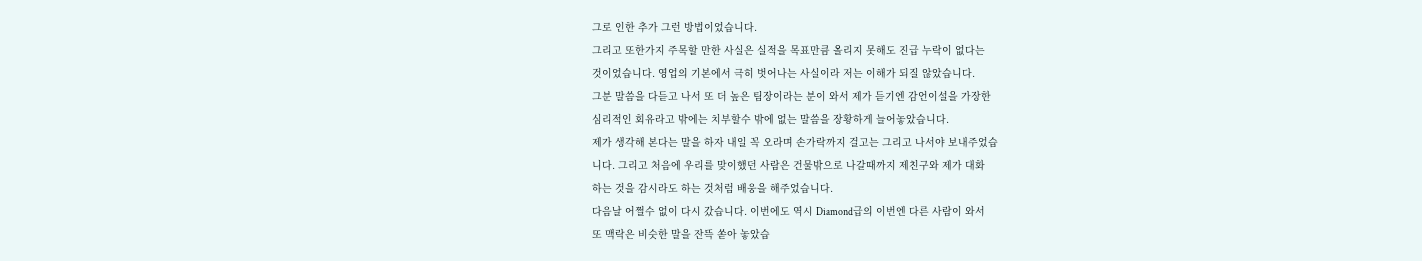그로 인한 추가 그런 방법이었습니다.
그리고 또한가지 주목할 만한 사실은 실적을 목표만큼 올리지 못해도 진급 누락이 없다는
것이었습니다. 영업의 기본에서 극히 벗어나는 사실이라 저는 이해가 되질 않았습니다.
그분 말씀을 다듣고 나서 또 더 높은 팀장이라는 분이 와서 제가 듣기엔 감언이설을 가장한
심리적인 회유라고 밖에는 치부할수 밖에 없는 말씀을 장황하게 늘어놓았습니다.
제가 생각해 본다는 말을 하자 내일 꼭 오라며 손가락까지 걸고는 그리고 나서야 보내주었습
니다. 그리고 처음에 우리를 맞이했던 사람은 건물밖으로 나갈때까지 제친구와 제가 대화
하는 것을 감시라도 하는 것처럼 배웅을 해주었습니다.
다음날 어쩔수 없이 다시 갔습니다. 이번에도 역시 Diamond급의 이번엔 다른 사람이 와서
또 맥락은 비슷한 말을 잔뜩 쏟아 놓았습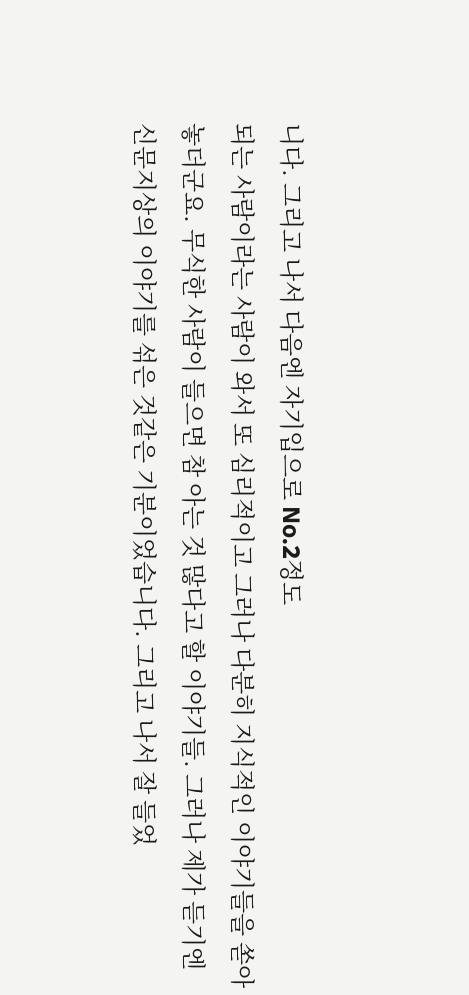니다. 그리고 나서 다음엔 자기입으로 No.2정도
되는 사람이라는 사람이 와서 또 심리적이고 그러나 다분히 지식적인 이야기들을 쏟아
놓더군요. 무식한 사람이 들으면 참 아는 것 많다고 할 이야기들. 그러나 제가 듣기엔
신문지상의 이야기를 섞은 것같은 기분이었습니다. 그리고 나서 잘 들었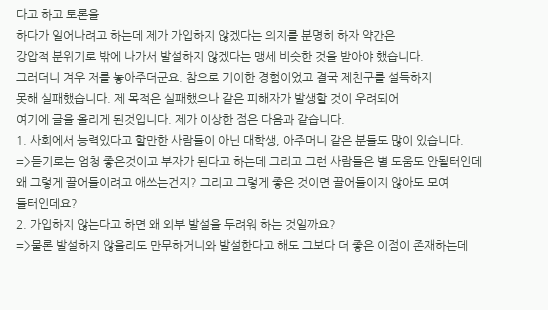다고 하고 토론을
하다가 일어나려고 하는데 제가 가입하지 않겠다는 의지를 분명히 하자 약간은
강압적 분위기로 밖에 나가서 발설하지 않겠다는 맹세 비슷한 것을 받아야 했습니다.
그러더니 겨우 저를 놓아주더군요. 참으로 기이한 경험이었고 결국 제친구를 설득하지
못해 실패했습니다. 제 목적은 실패했으나 같은 피해자가 발생할 것이 우려되어
여기에 글을 올리게 된것입니다. 제가 이상한 점은 다음과 같습니다.
1. 사회에서 능력있다고 할만한 사람들이 아닌 대학생, 아주머니 같은 분들도 많이 있습니다.
=>듣기로는 엄청 좋은것이고 부자가 된다고 하는데 그리고 그런 사람들은 별 도움도 안될터인데 왜 그렇게 끌어들이려고 애쓰는건지? 그리고 그렇게 좋은 것이면 끌어들이지 않아도 모여
들터인데요?
2. 가입하지 않는다고 하면 왜 외부 발설을 두려워 하는 것일까요?
=>물론 발설하지 않을리도 만무하거니와 발설한다고 해도 그보다 더 좋은 이점이 존재하는데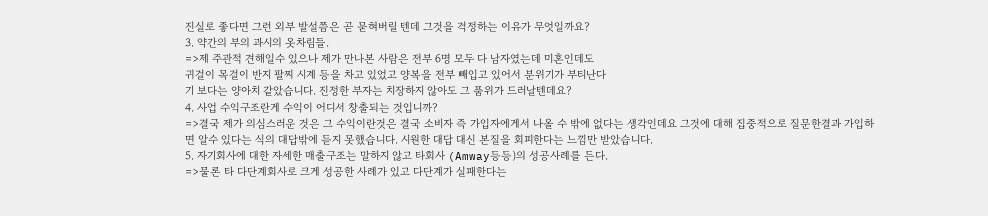진실로 좋다면 그런 외부 발설쯤은 곧 묻혀버릴 텐데 그것을 걱정하는 이유가 무엇일까요?
3. 약간의 부의 과시의 옷차림들.
=>제 주관적 견해일수 있으나 제가 만나본 사람은 전부 6명 모두 다 남자였는데 미혼인데도
귀걸이 목걸이 반지 팔찌 시계 등을 차고 있었고 양복을 전부 빼입고 있어서 분위기가 부티난다
기 보다는 양아치 같았습니다. 진정한 부자는 치장하지 않아도 그 품위가 드러날텐데요?
4. 사업 수익구조란게 수익이 어디서 창출되는 것입니까?
=>결국 제가 의심스러운 것은 그 수익이란것은 결국 소비자 즉 가입자에게서 나올 수 밖에 없다는 생각인데요 그것에 대해 집중적으로 질문한결과 가입하면 알수 있다는 식의 대답밖에 듣지 못했습니다. 시원한 대답 대신 본질을 회피한다는 느낌만 받았습니다.
5. 자기회사에 대한 자세한 매출구조는 말하지 않고 타회사 (Amway등등)의 성공사례를 든다.
=>물론 타 다단계회사로 크게 성공한 사례가 있고 다단계가 실패한다는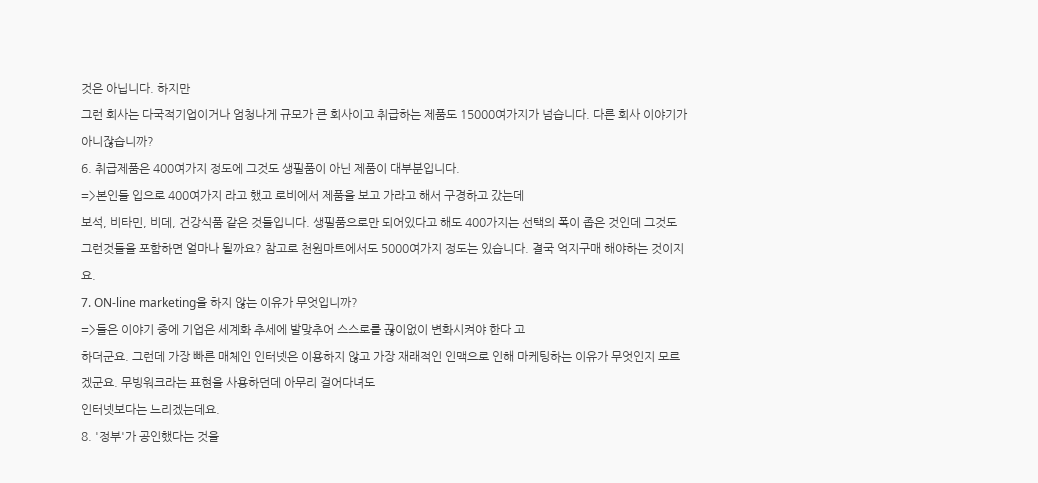것은 아닙니다. 하지만
그런 회사는 다국적기업이거나 엄청나게 규모가 큰 회사이고 취급하는 제품도 15000여가지가 넘습니다. 다른 회사 이야기가 아니잖습니까?
6. 취급제품은 400여가지 정도에 그것도 생필품이 아닌 제품이 대부분입니다.
=>본인들 입으로 400여가지 라고 했고 로비에서 제품을 보고 가라고 해서 구경하고 갔는데
보석, 비타민, 비데, 건강식품 같은 것들입니다. 생필품으로만 되어있다고 해도 400가지는 선택의 폭이 좁은 것인데 그것도 그런것들을 포함하면 얼마나 될까요? 참고로 천원마트에서도 5000여가지 정도는 있습니다. 결국 억지구매 해야하는 것이지요.
7. ON-line marketing을 하지 않는 이유가 무엇입니까?
=>들은 이야기 중에 기업은 세계화 추세에 발맞추어 스스로를 끊이없이 변화시켜야 한다 고
하더군요. 그런데 가장 빠른 매체인 인터넷은 이용하지 않고 가장 재래적인 인맥으로 인해 마케팅하는 이유가 무엇인지 모르겠군요. 무빙워크라는 표현을 사용하던데 아무리 걸어다녀도
인터넷보다는 느리겠는데요.
8. '정부'가 공인했다는 것을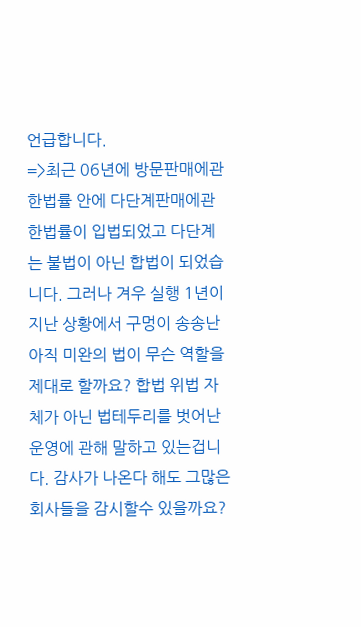언급합니다.
=>최근 06년에 방문판매에관한법률 안에 다단계판매에관한법률이 입법되었고 다단계는 불법이 아닌 합법이 되었습니다. 그러나 겨우 실행 1년이 지난 상황에서 구멍이 송송난 아직 미완의 법이 무슨 역할을 제대로 할까요? 합법 위법 자체가 아닌 법테두리를 벗어난 운영에 관해 말하고 있는겁니다. 감사가 나온다 해도 그많은 회사들을 감시할수 있을까요?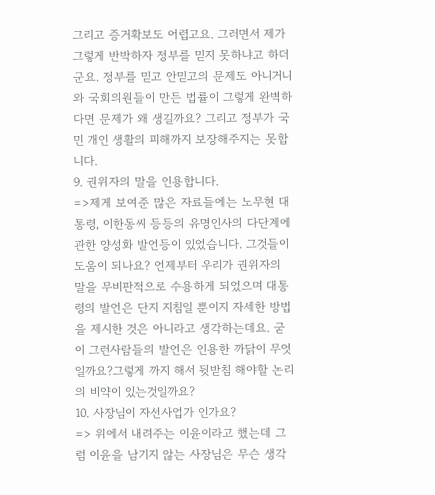그리고 증거확보도 어렵고요. 그러면서 제가 그렇게 반박하자 정부를 믿지 못하냐고 하더군요. 정부를 믿고 안믿고의 문제도 아니거니와 국회의원들이 만든 법률이 그렇게 완벽하다면 문제가 왜 생길까요? 그리고 정부가 국민 개인 생활의 피해까지 보장해주지는 못합니다.
9. 권위자의 말을 인용합니다.
=>제게 보여준 많은 자료들에는 노무현 대통령, 이한동씨 등등의 유명인사의 다단계에 관한 양성화 발언등이 있었습니다. 그것들이 도움이 되나요? 언제부터 우리가 권위자의 말을 무비판적으로 수용하게 되었으며 대통령의 발언은 단지 지침일 뿐이지 자세한 방법을 제시한 것은 아니라고 생각하는데요. 굳이 그런사람들의 발언은 인용한 까닭이 무엇일까요?그렇게 까지 해서 뒷받침 해야할 논리의 비약이 있는것일까요?
10. 사장님이 자선사업가 인가요?
=> 위에서 내려주는 이윤이라고 했는데 그럼 이윤을 남기지 않는 사장님은 무슨 생각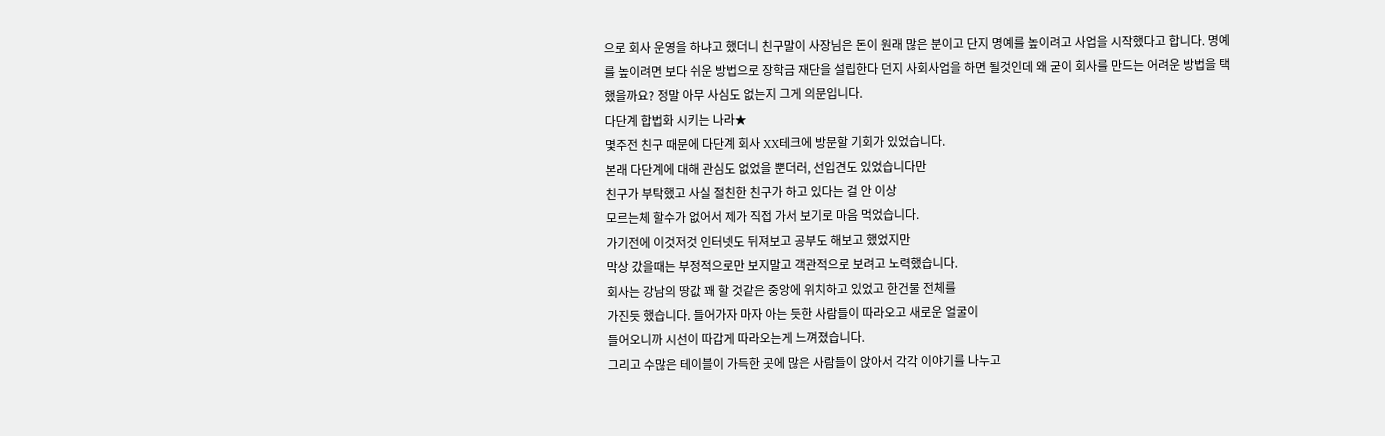으로 회사 운영을 하냐고 했더니 친구말이 사장님은 돈이 원래 많은 분이고 단지 명예를 높이려고 사업을 시작했다고 합니다. 명예를 높이려면 보다 쉬운 방법으로 장학금 재단을 설립한다 던지 사회사업을 하면 될것인데 왜 굳이 회사를 만드는 어려운 방법을 택했을까요? 정말 아무 사심도 없는지 그게 의문입니다.
다단계 합법화 시키는 나라★
몇주전 친구 때문에 다단계 회사 XX테크에 방문할 기회가 있었습니다.
본래 다단계에 대해 관심도 없었을 뿐더러, 선입견도 있었습니다만
친구가 부탁했고 사실 절친한 친구가 하고 있다는 걸 안 이상
모르는체 할수가 없어서 제가 직접 가서 보기로 마음 먹었습니다.
가기전에 이것저것 인터넷도 뒤져보고 공부도 해보고 했었지만
막상 갔을때는 부정적으로만 보지말고 객관적으로 보려고 노력했습니다.
회사는 강남의 땅값 꽤 할 것같은 중앙에 위치하고 있었고 한건물 전체를
가진듯 했습니다. 들어가자 마자 아는 듯한 사람들이 따라오고 새로운 얼굴이
들어오니까 시선이 따갑게 따라오는게 느껴졌습니다.
그리고 수많은 테이블이 가득한 곳에 많은 사람들이 앉아서 각각 이야기를 나누고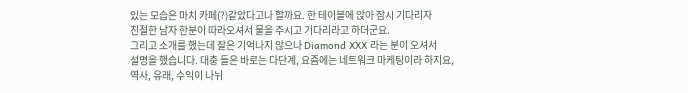있는 모습은 마치 카페(?)같았다고나 할까요. 한 테이블에 앉아 잠시 기다리자
친절한 남자 한분이 따라오셔서 물을 주시고 기다리라고 하더군요.
그리고 소개를 했는데 잘은 기억나지 않으나 Diamond XXX 라는 분이 오셔서
설명을 했습니다. 대충 들은 바로는 다단계, 요즘에는 네트워크 마케팅이라 하지요,
역사, 유래, 수익이 나뉘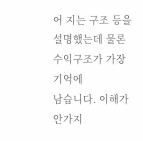어 지는 구조 등을 설명했는데 물론 수익구조가 가장 기억에
남습니다. 이해가 안가지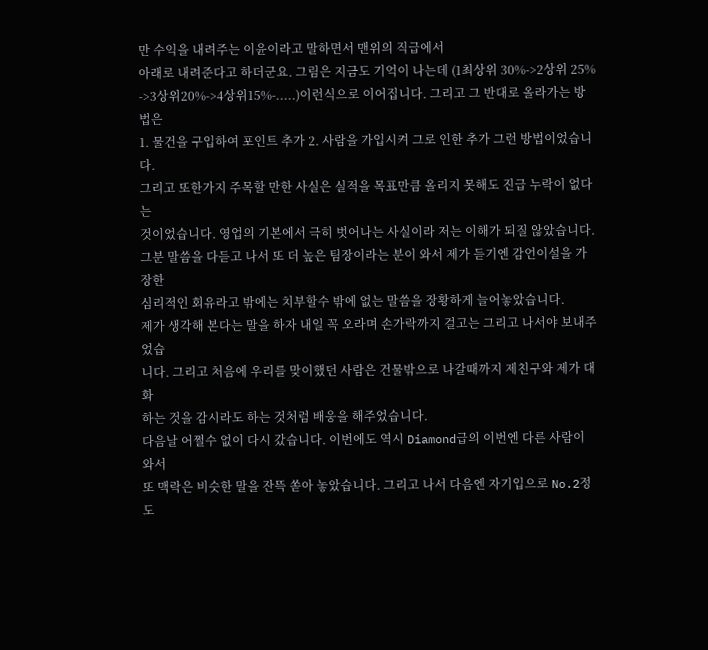만 수익을 내려주는 이윤이라고 말하면서 맨위의 직급에서
아래로 내려준다고 하더군요. 그림은 지금도 기억이 나는데 (1최상위 30%->2상위 25%
->3상위20%->4상위15%-.....)이런식으로 이어집니다. 그리고 그 반대로 올라가는 방법은
1. 물건을 구입하여 포인트 추가 2. 사람을 가입시켜 그로 인한 추가 그런 방법이었습니다.
그리고 또한가지 주목할 만한 사실은 실적을 목표만큼 올리지 못해도 진급 누락이 없다는
것이었습니다. 영업의 기본에서 극히 벗어나는 사실이라 저는 이해가 되질 않았습니다.
그분 말씀을 다듣고 나서 또 더 높은 팀장이라는 분이 와서 제가 듣기엔 감언이설을 가장한
심리적인 회유라고 밖에는 치부할수 밖에 없는 말씀을 장황하게 늘어놓았습니다.
제가 생각해 본다는 말을 하자 내일 꼭 오라며 손가락까지 걸고는 그리고 나서야 보내주었습
니다. 그리고 처음에 우리를 맞이했던 사람은 건물밖으로 나갈때까지 제친구와 제가 대화
하는 것을 감시라도 하는 것처럼 배웅을 해주었습니다.
다음날 어쩔수 없이 다시 갔습니다. 이번에도 역시 Diamond급의 이번엔 다른 사람이 와서
또 맥락은 비슷한 말을 잔뜩 쏟아 놓았습니다. 그리고 나서 다음엔 자기입으로 No.2정도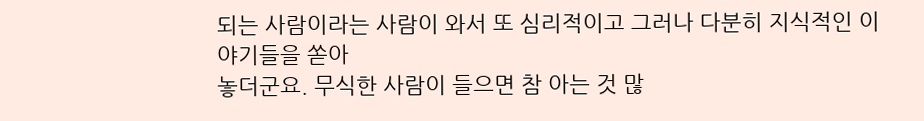되는 사람이라는 사람이 와서 또 심리적이고 그러나 다분히 지식적인 이야기들을 쏟아
놓더군요. 무식한 사람이 들으면 참 아는 것 많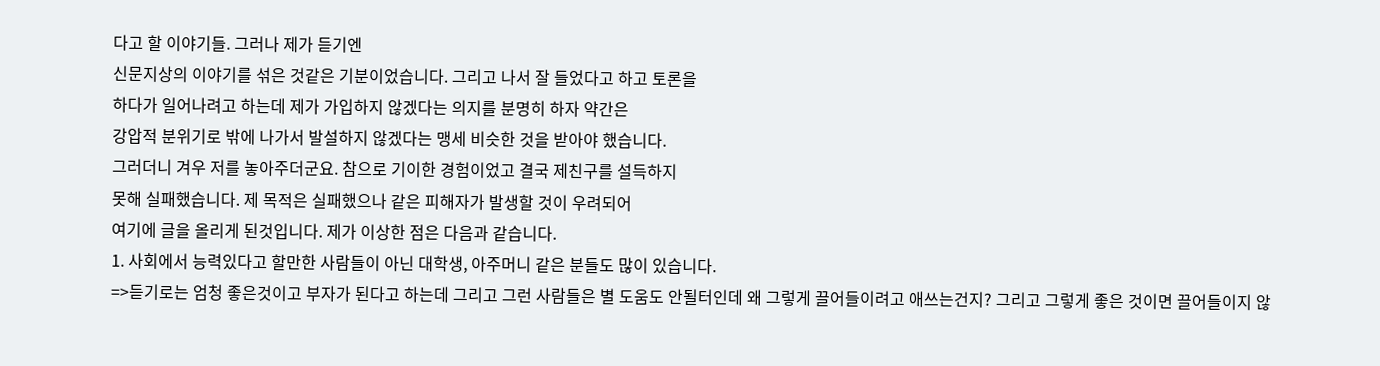다고 할 이야기들. 그러나 제가 듣기엔
신문지상의 이야기를 섞은 것같은 기분이었습니다. 그리고 나서 잘 들었다고 하고 토론을
하다가 일어나려고 하는데 제가 가입하지 않겠다는 의지를 분명히 하자 약간은
강압적 분위기로 밖에 나가서 발설하지 않겠다는 맹세 비슷한 것을 받아야 했습니다.
그러더니 겨우 저를 놓아주더군요. 참으로 기이한 경험이었고 결국 제친구를 설득하지
못해 실패했습니다. 제 목적은 실패했으나 같은 피해자가 발생할 것이 우려되어
여기에 글을 올리게 된것입니다. 제가 이상한 점은 다음과 같습니다.
1. 사회에서 능력있다고 할만한 사람들이 아닌 대학생, 아주머니 같은 분들도 많이 있습니다.
=>듣기로는 엄청 좋은것이고 부자가 된다고 하는데 그리고 그런 사람들은 별 도움도 안될터인데 왜 그렇게 끌어들이려고 애쓰는건지? 그리고 그렇게 좋은 것이면 끌어들이지 않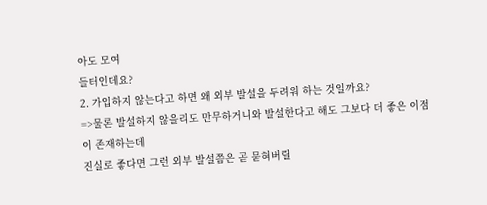아도 모여
들터인데요?
2. 가입하지 않는다고 하면 왜 외부 발설을 두려워 하는 것일까요?
=>물론 발설하지 않을리도 만무하거니와 발설한다고 해도 그보다 더 좋은 이점이 존재하는데
진실로 좋다면 그런 외부 발설쯤은 곧 묻혀버릴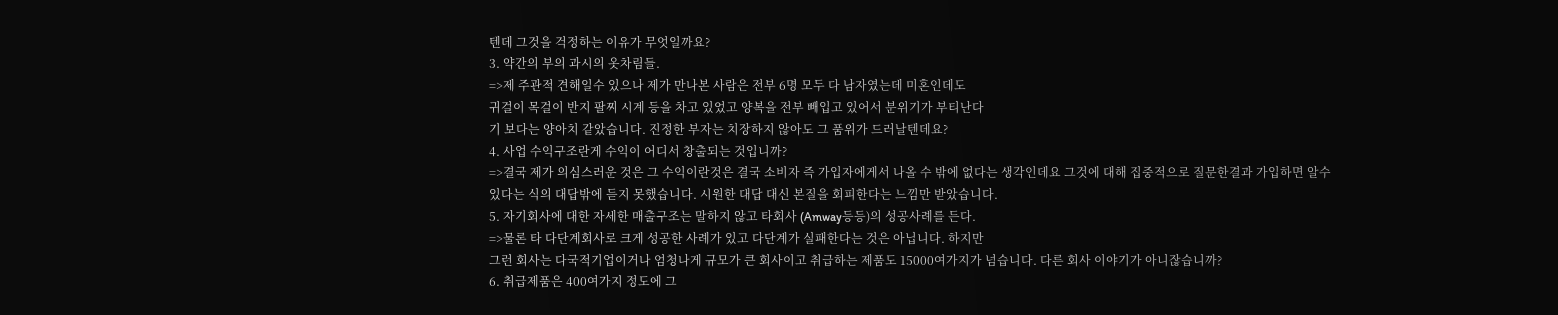텐데 그것을 걱정하는 이유가 무엇일까요?
3. 약간의 부의 과시의 옷차림들.
=>제 주관적 견해일수 있으나 제가 만나본 사람은 전부 6명 모두 다 남자였는데 미혼인데도
귀걸이 목걸이 반지 팔찌 시계 등을 차고 있었고 양복을 전부 빼입고 있어서 분위기가 부티난다
기 보다는 양아치 같았습니다. 진정한 부자는 치장하지 않아도 그 품위가 드러날텐데요?
4. 사업 수익구조란게 수익이 어디서 창출되는 것입니까?
=>결국 제가 의심스러운 것은 그 수익이란것은 결국 소비자 즉 가입자에게서 나올 수 밖에 없다는 생각인데요 그것에 대해 집중적으로 질문한결과 가입하면 알수 있다는 식의 대답밖에 듣지 못했습니다. 시원한 대답 대신 본질을 회피한다는 느낌만 받았습니다.
5. 자기회사에 대한 자세한 매출구조는 말하지 않고 타회사 (Amway등등)의 성공사례를 든다.
=>물론 타 다단계회사로 크게 성공한 사례가 있고 다단계가 실패한다는 것은 아닙니다. 하지만
그런 회사는 다국적기업이거나 엄청나게 규모가 큰 회사이고 취급하는 제품도 15000여가지가 넘습니다. 다른 회사 이야기가 아니잖습니까?
6. 취급제품은 400여가지 정도에 그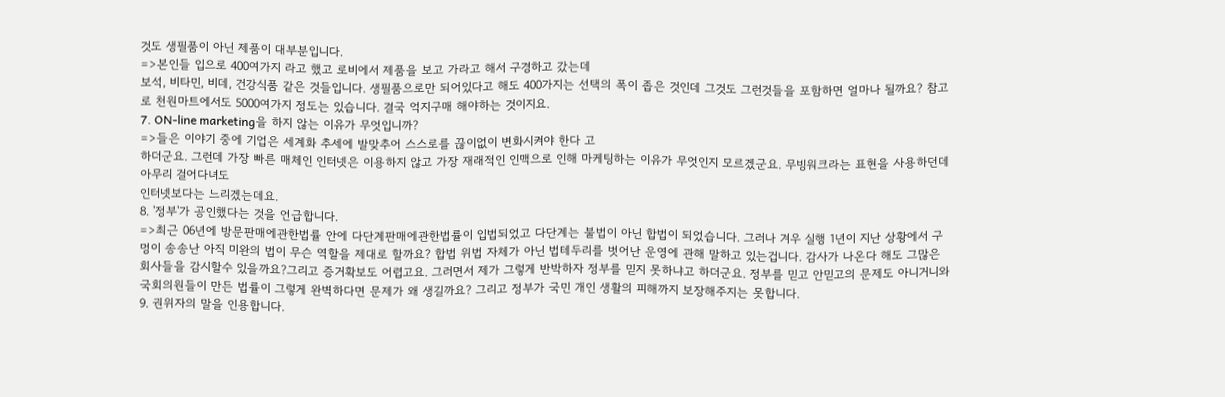것도 생필품이 아닌 제품이 대부분입니다.
=>본인들 입으로 400여가지 라고 했고 로비에서 제품을 보고 가라고 해서 구경하고 갔는데
보석, 비타민, 비데, 건강식품 같은 것들입니다. 생필품으로만 되어있다고 해도 400가지는 선택의 폭이 좁은 것인데 그것도 그런것들을 포함하면 얼마나 될까요? 참고로 천원마트에서도 5000여가지 정도는 있습니다. 결국 억지구매 해야하는 것이지요.
7. ON-line marketing을 하지 않는 이유가 무엇입니까?
=>들은 이야기 중에 기업은 세계화 추세에 발맞추어 스스로를 끊이없이 변화시켜야 한다 고
하더군요. 그런데 가장 빠른 매체인 인터넷은 이용하지 않고 가장 재래적인 인맥으로 인해 마케팅하는 이유가 무엇인지 모르겠군요. 무빙워크라는 표현을 사용하던데 아무리 걸어다녀도
인터넷보다는 느리겠는데요.
8. '정부'가 공인했다는 것을 언급합니다.
=>최근 06년에 방문판매에관한법률 안에 다단계판매에관한법률이 입법되었고 다단계는 불법이 아닌 합법이 되었습니다. 그러나 겨우 실행 1년이 지난 상황에서 구멍이 송송난 아직 미완의 법이 무슨 역할을 제대로 할까요? 합법 위법 자체가 아닌 법테두리를 벗어난 운영에 관해 말하고 있는겁니다. 감사가 나온다 해도 그많은 회사들을 감시할수 있을까요?그리고 증거확보도 어렵고요. 그러면서 제가 그렇게 반박하자 정부를 믿지 못하냐고 하더군요. 정부를 믿고 안믿고의 문제도 아니거니와 국회의원들이 만든 법률이 그렇게 완벽하다면 문제가 왜 생길까요? 그리고 정부가 국민 개인 생활의 피해까지 보장해주지는 못합니다.
9. 권위자의 말을 인용합니다.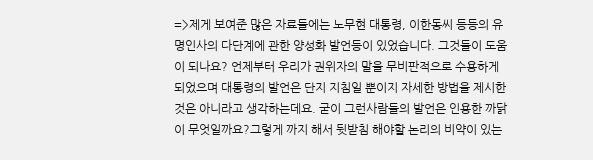=>제게 보여준 많은 자료들에는 노무현 대통령, 이한동씨 등등의 유명인사의 다단계에 관한 양성화 발언등이 있었습니다. 그것들이 도움이 되나요? 언제부터 우리가 권위자의 말을 무비판적으로 수용하게 되었으며 대통령의 발언은 단지 지침일 뿐이지 자세한 방법을 제시한 것은 아니라고 생각하는데요. 굳이 그런사람들의 발언은 인용한 까닭이 무엇일까요?그렇게 까지 해서 뒷받침 해야할 논리의 비약이 있는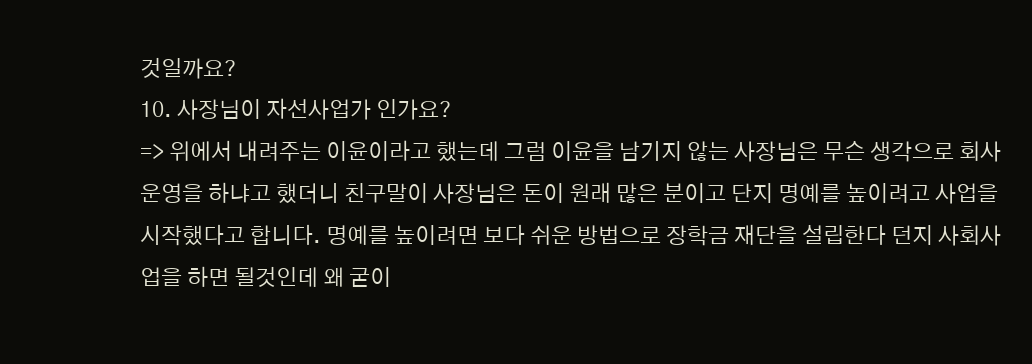것일까요?
10. 사장님이 자선사업가 인가요?
=> 위에서 내려주는 이윤이라고 했는데 그럼 이윤을 남기지 않는 사장님은 무슨 생각으로 회사 운영을 하냐고 했더니 친구말이 사장님은 돈이 원래 많은 분이고 단지 명예를 높이려고 사업을 시작했다고 합니다. 명예를 높이려면 보다 쉬운 방법으로 장학금 재단을 설립한다 던지 사회사업을 하면 될것인데 왜 굳이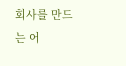회사를 만드는 어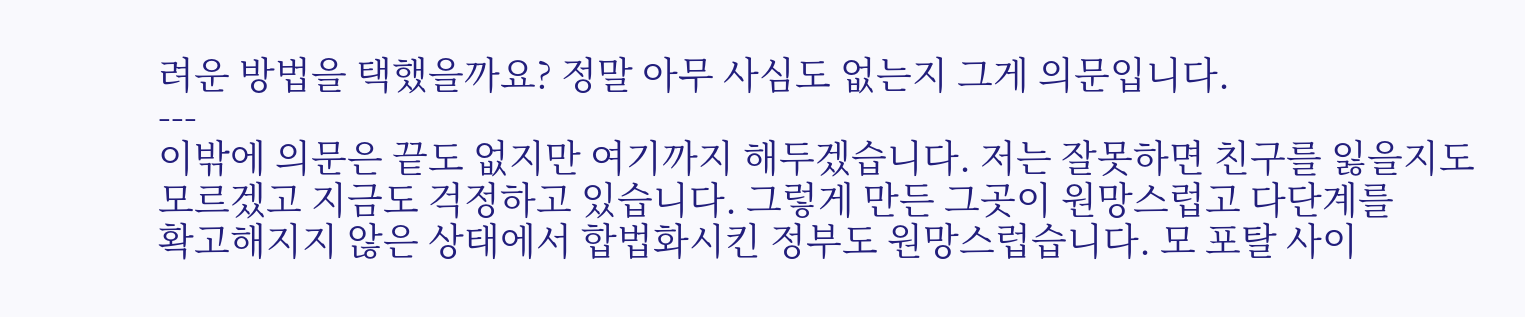려운 방법을 택했을까요? 정말 아무 사심도 없는지 그게 의문입니다.
---
이밖에 의문은 끝도 없지만 여기까지 해두겠습니다. 저는 잘못하면 친구를 잃을지도
모르겠고 지금도 걱정하고 있습니다. 그렇게 만든 그곳이 원망스럽고 다단계를
확고해지지 않은 상태에서 합법화시킨 정부도 원망스럽습니다. 모 포탈 사이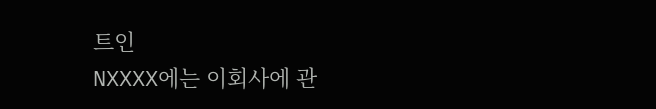트인
NXXXX에는 이회사에 관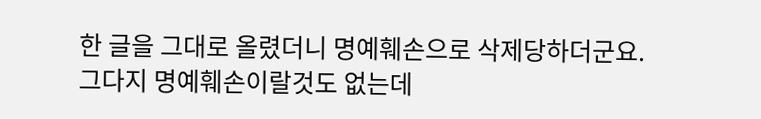한 글을 그대로 올렸더니 명예훼손으로 삭제당하더군요.
그다지 명예훼손이랄것도 없는데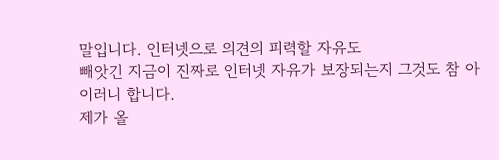말입니다. 인터넷으로 의견의 피력할 자유도
빼앗긴 지금이 진짜로 인터넷 자유가 보장되는지 그것도 참 아이러니 합니다.
제가 올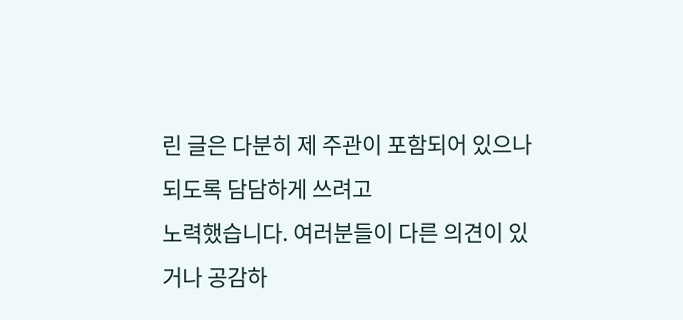린 글은 다분히 제 주관이 포함되어 있으나 되도록 담담하게 쓰려고
노력했습니다. 여러분들이 다른 의견이 있거나 공감하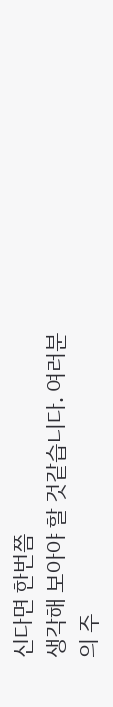신다면 한번쯤
생각해 보아야 할 것같습니다. 여러분의 주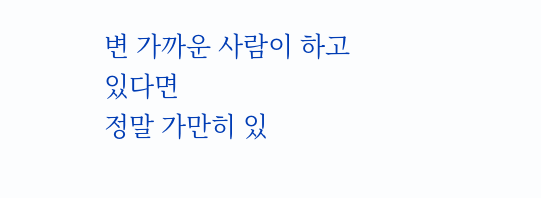변 가까운 사람이 하고 있다면
정말 가만히 있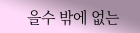을수 밖에 없는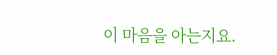이 마음을 아는지요.